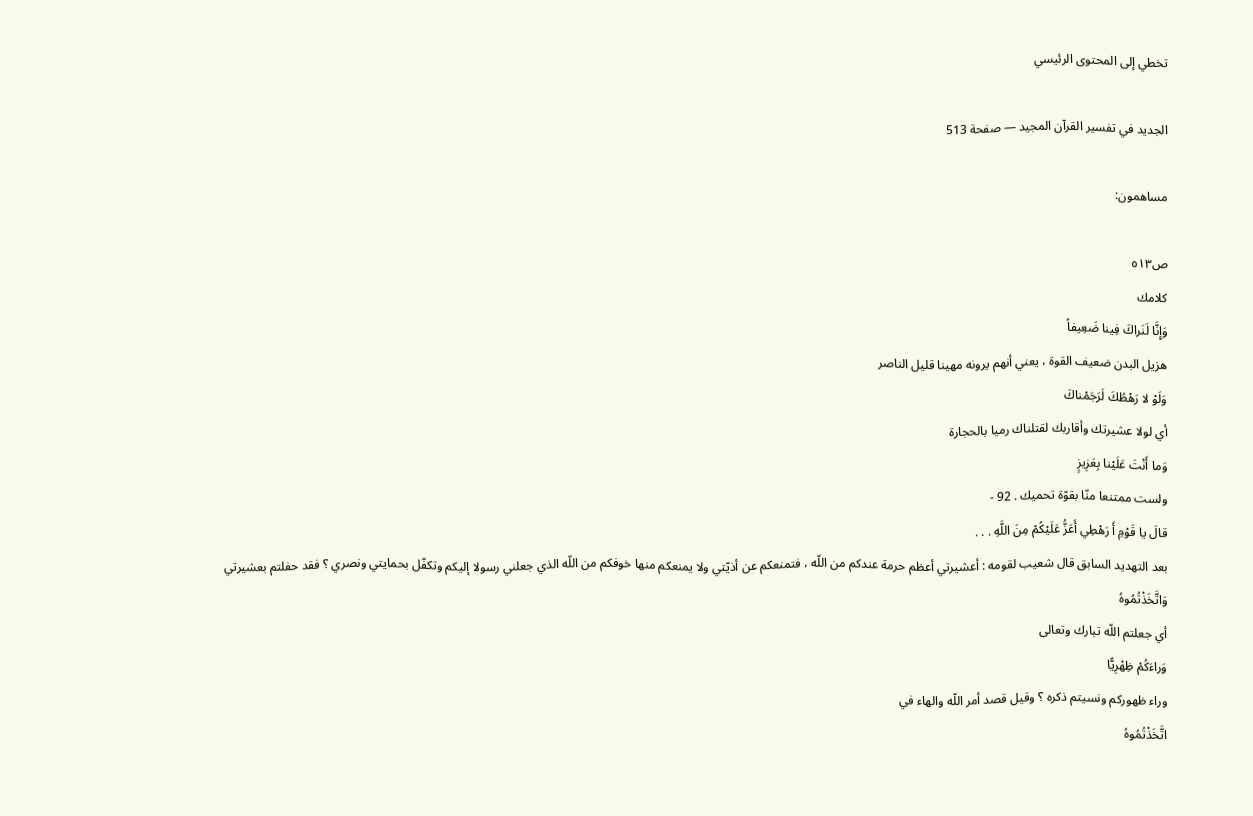تخطي إلى المحتوى الرئيسي

الجديد في تفسير القرآن المجيد — صفحة 513

مساهمون:

ص٥١٣
كلامك
وَإِنَّا لَنَراكَ فِينا ضَعِيفاً
هزيل البدن ضعيف القوة ، يعني أنهم يرونه مهينا قليل الناصر
وَلَوْ لا رَهْطُكَ لَرَجَمْناكَ
أي لولا عشيرتك وأقاربك لقتلناك رميا بالحجارة
وَما أَنْتَ عَلَيْنا بِعَزِيزٍ
ولست ممتنعا منّا بقوّة تحميك . 92 -
قالَ يا قَوْمِ أَ رَهْطِي أَعَزُّ عَلَيْكُمْ مِنَ اللَّهِ . . .
بعد التهديد السابق قال شعيب لقومه : أعشيرتي أعظم حرمة عندكم من اللّه ، فتمنعكم عن أذيّتي ولا يمنعكم منها خوفكم من اللّه الذي جعلني رسولا إليكم وتكفّل بحمايتي ونصري ؟ فقد حفلتم بعشيرتي
وَاتَّخَذْتُمُوهُ
أي جعلتم اللّه تبارك وتعالى
وَراءَكُمْ ظِهْرِيًّا
وراء ظهوركم ونسيتم ذكره ؟ وقيل قصد أمر اللّه والهاء في
اتَّخَذْتُمُوهُ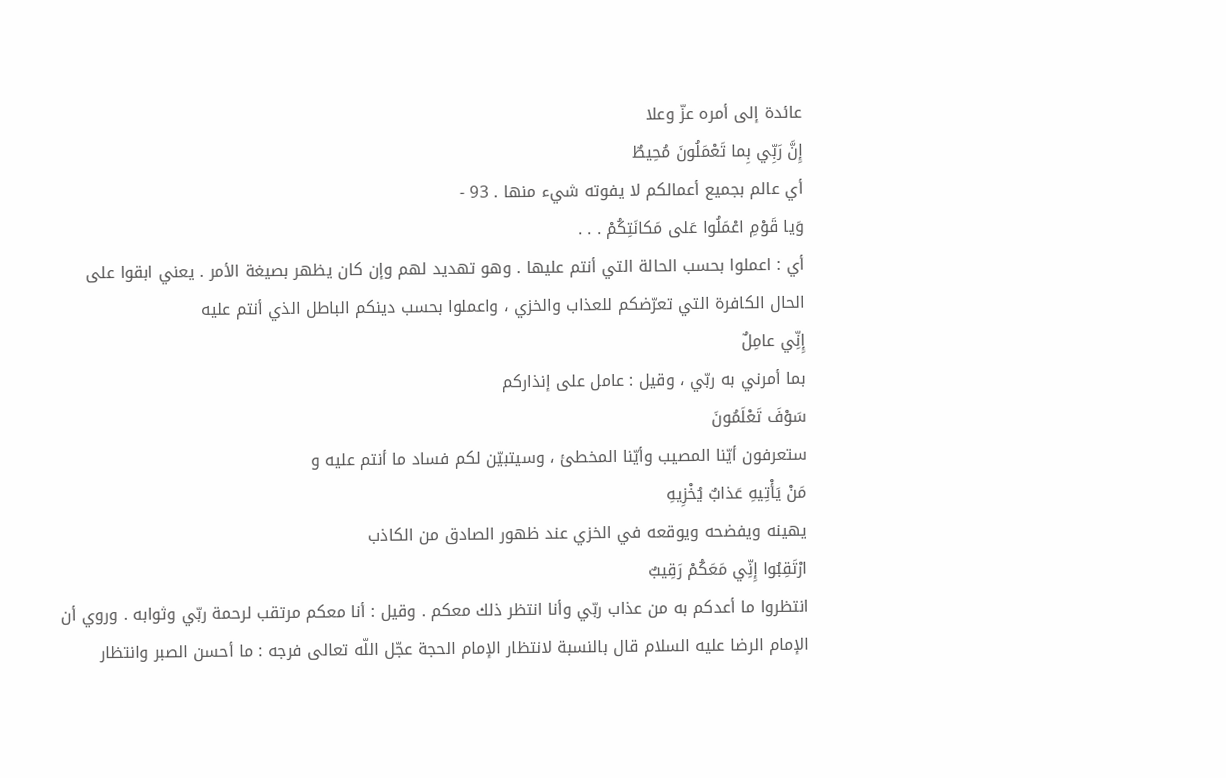عائدة إلى أمره عزّ وعلا
إِنَّ رَبِّي بِما تَعْمَلُونَ مُحِيطٌ
أي عالم بجميع أعمالكم لا يفوته شيء منها . 93 -
وَيا قَوْمِ اعْمَلُوا عَلى مَكانَتِكُمْ . . .
أي : اعملوا بحسب الحالة التي أنتم عليها . وهو تهديد لهم وإن كان يظهر بصيغة الأمر . يعني ابقوا على الحال الكافرة التي تعرّضكم للعذاب والخزي ، واعملوا بحسب دينكم الباطل الذي أنتم عليه
إِنِّي عامِلٌ
بما أمرني به ربّي ، وقيل : عامل على إنذاركم
سَوْفَ تَعْلَمُونَ
ستعرفون أيّنا المصيب وأيّنا المخطئ ، وسيتبيّن لكم فساد ما أنتم عليه و
مَنْ يَأْتِيهِ عَذابٌ يُخْزِيهِ
يهينه ويفضحه ويوقعه في الخزي عند ظهور الصادق من الكاذب
ارْتَقِبُوا إِنِّي مَعَكُمْ رَقِيبٌ
انتظروا ما أعدكم به من عذاب ربّي وأنا انتظر ذلك معكم . وقيل : أنا معكم مرتقب لرحمة ربّي وثوابه . وروي أن الإمام الرضا عليه السلام قال بالنسبة لانتظار الإمام الحجة عجّل اللّه تعالى فرجه : ما أحسن الصبر وانتظار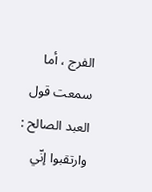الفرج ، أما سمعت قول العبد الصالح : وارتقبوا إنّي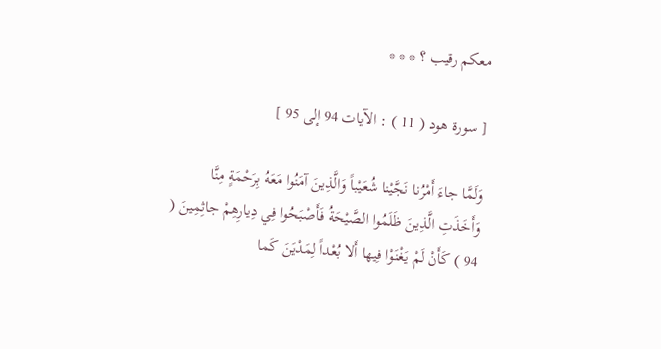معكم رقيب ؟ * * *

[ سورة هود ( 11 ) : الآيات 94 إلى 95 ]

وَلَمَّا جاءَ أَمْرُنا نَجَّيْنا شُعَيْباً وَالَّذِينَ آمَنُوا مَعَهُ بِرَحْمَةٍ مِنَّا وَأَخَذَتِ الَّذِينَ ظَلَمُوا الصَّيْحَةُ فَأَصْبَحُوا فِي دِيارِهِمْ جاثِمِينَ ( 94 ) كَأَنْ لَمْ يَغْنَوْا فِيها أَلا بُعْداً لِمَدْيَنَ كَما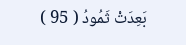بَعِدَتْ ثَمُودُ ( 95 )